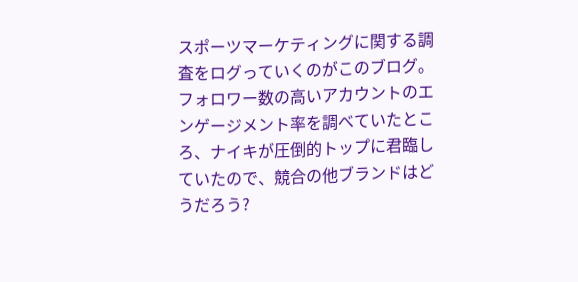スポーツマーケティングに関する調査をログっていくのがこのブログ。
フォロワー数の高いアカウントのエンゲージメント率を調べていたところ、ナイキが圧倒的トップに君臨していたので、競合の他ブランドはどうだろう?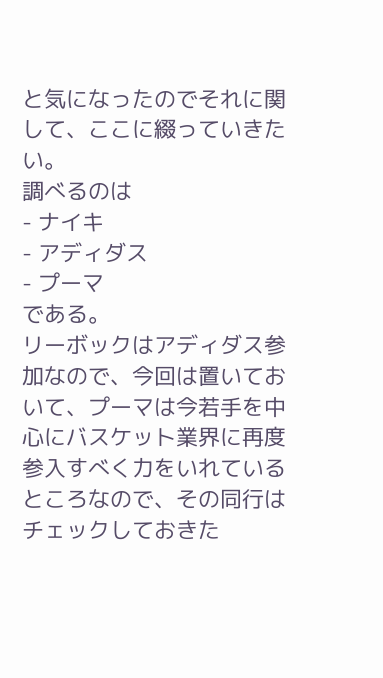と気になったのでそれに関して、ここに綴っていきたい。
調べるのは
- ナイキ
- アディダス
- プーマ
である。
リーボックはアディダス参加なので、今回は置いておいて、プーマは今若手を中心にバスケット業界に再度参入すべく力をいれているところなので、その同行はチェックしておきた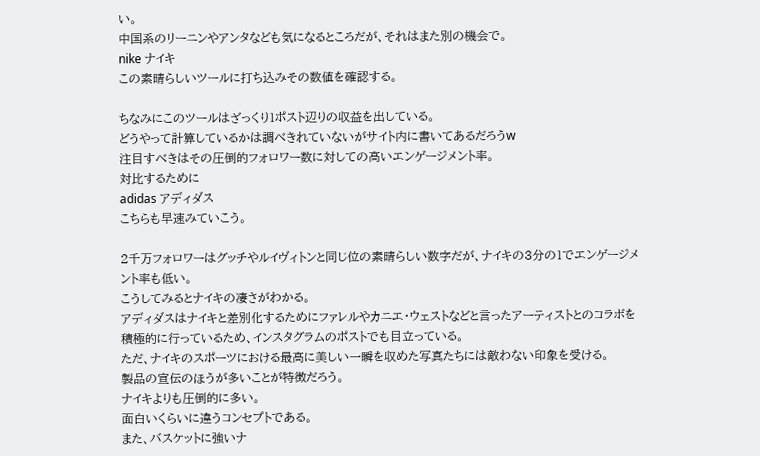い。
中国系のリーニンやアンタなども気になるところだが、それはまた別の機会で。
nike ナイキ
この素晴らしいツールに打ち込みその数値を確認する。

ちなみにこのツールはざっくり1ポスト辺りの収益を出している。
どうやって計算しているかは調べきれていないがサイト内に書いてあるだろうw
注目すべきはその圧倒的フォロワー数に対しての高いエンゲージメント率。
対比するために
adidas アディダス
こちらも早速みていこう。

2千万フォロワーはグッチやルイヴィトンと同じ位の素晴らしい数字だが、ナイキの3分の1でエンゲージメント率も低い。
こうしてみるとナイキの凄さがわかる。
アディダスはナイキと差別化するためにファレルやカニエ・ウェストなどと言ったアーティストとのコラボを積極的に行っているため、インスタグラムのポストでも目立っている。
ただ、ナイキのスポーツにおける最高に美しい一瞬を収めた写真たちには敵わない印象を受ける。
製品の宣伝のほうが多いことが特徴だろう。
ナイキよりも圧倒的に多い。
面白いくらいに違うコンセプトである。
また、バスケットに強いナ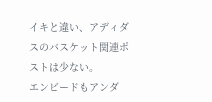イキと違い、アディダスのバスケット関連ポストは少ない。
エンビードもアンダ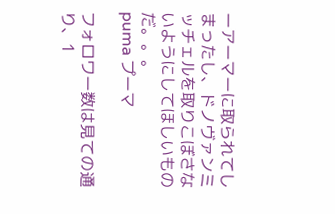ーアーマーに取られてしまったし、ドノヴァンミッチェルを取りこぼさないようにしてほしいものだ。。。
puma プーマ

フォロワー数は見ての通り、1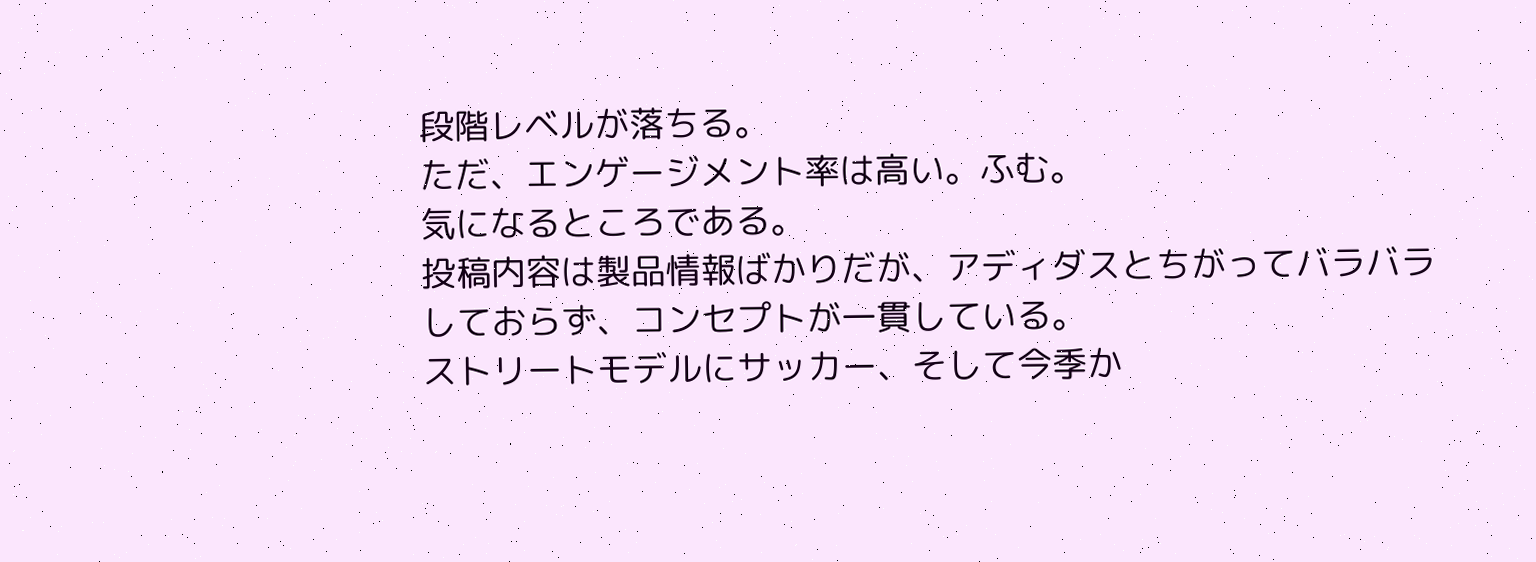段階レベルが落ちる。
ただ、エンゲージメント率は高い。ふむ。
気になるところである。
投稿内容は製品情報ばかりだが、アディダスとちがってバラバラしておらず、コンセプトが一貫している。
ストリートモデルにサッカー、そして今季か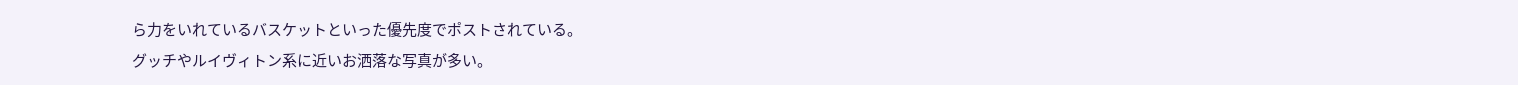ら力をいれているバスケットといった優先度でポストされている。
グッチやルイヴィトン系に近いお洒落な写真が多い。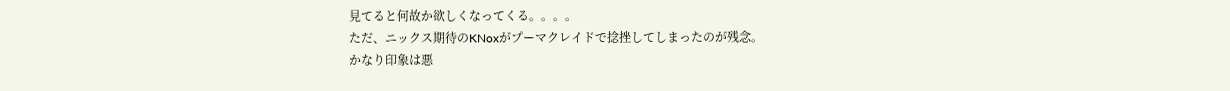見てると何故か欲しくなってくる。。。。
ただ、ニックス期待のKNoxがプーマクレイドで捻挫してしまったのが残念。
かなり印象は悪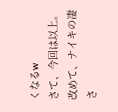くなるw
さて、今回は以上。
改めて、ナイキの凄さ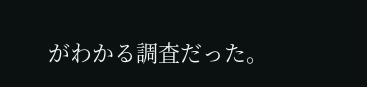がわかる調査だった。